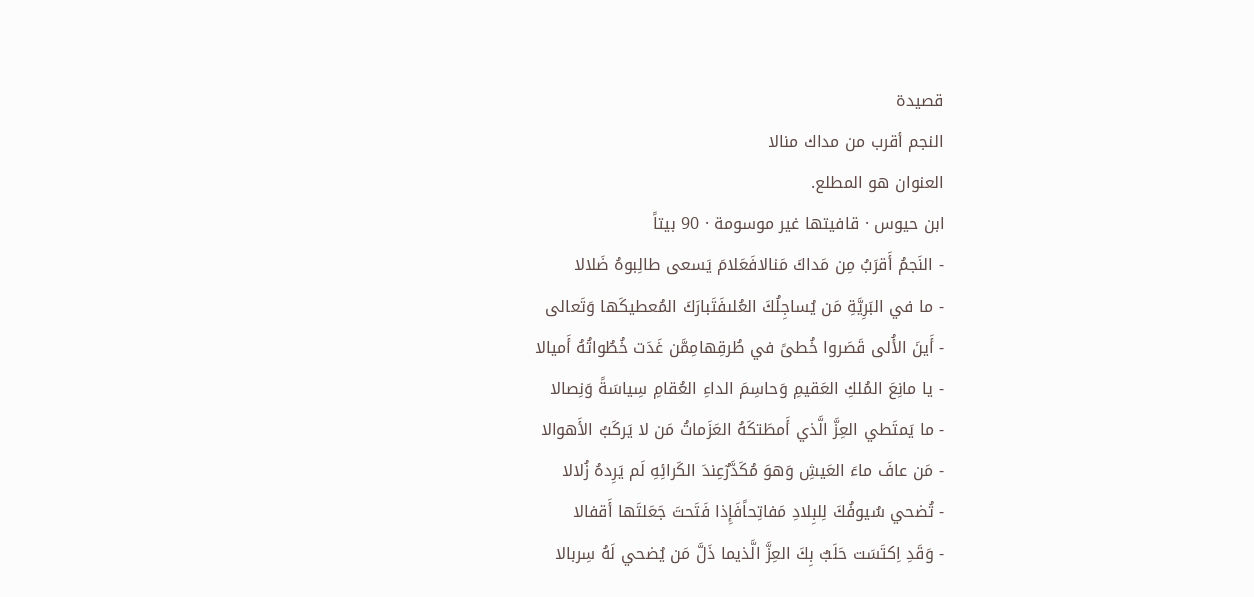قصيدة
النجم أقرب من مداك منالا
العنوان هو المطلع.
ابن حيوس · قافيتها غير موسومة · 90 بيتاً
- النَجمُ أَقرَبُ مِن مَداكَ مَنالافَعَلامَ يَسعى طالِبوهُ ضَلالا
- ما في البَرِيَّةِ مَن يُساجِلُكَ العُلىفَتَبارَكَ المُعطيكَها وَتَعالى
- أَينَ الأُلى قَصَروا خُطىً في طُرقِهامِمَّن غَدَت خُطُواتُهُ أَميالا
- يا مانِعَ المُلكِ العَقيمِ وَحاسِمَ الداءِ العُقامِ سِياسَةً وَنِصالا
- ما يَمتَطي العِزَّ الَّذي أَمطَتكَهُ العَزَماتُ مَن لا يَركَبُ الأَهوالا
- مَن عافَ ماءَ العَيشِ وَهوَ مُكَدَّرٌعِندَ الكَرائِهِ لَم يَرِدهُ زُلالا
- تُضحي سُيوفُكَ لِلبِلادِ مَفاتِحاًفَإِذا فَتَحتَ جَعَلتَها أَقفالا
- وَقَدِ اِكتَسَت حَلَبٌ بِكَ العِزَّ الَّذيما ذَلَّ مَن يُضحي لَهُ سِربالا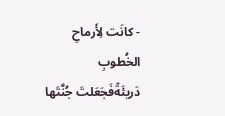- كانَت لِأَرماحِ الخُطوبِ دَريئَةًفَجَعَلتَ جُنَّتَها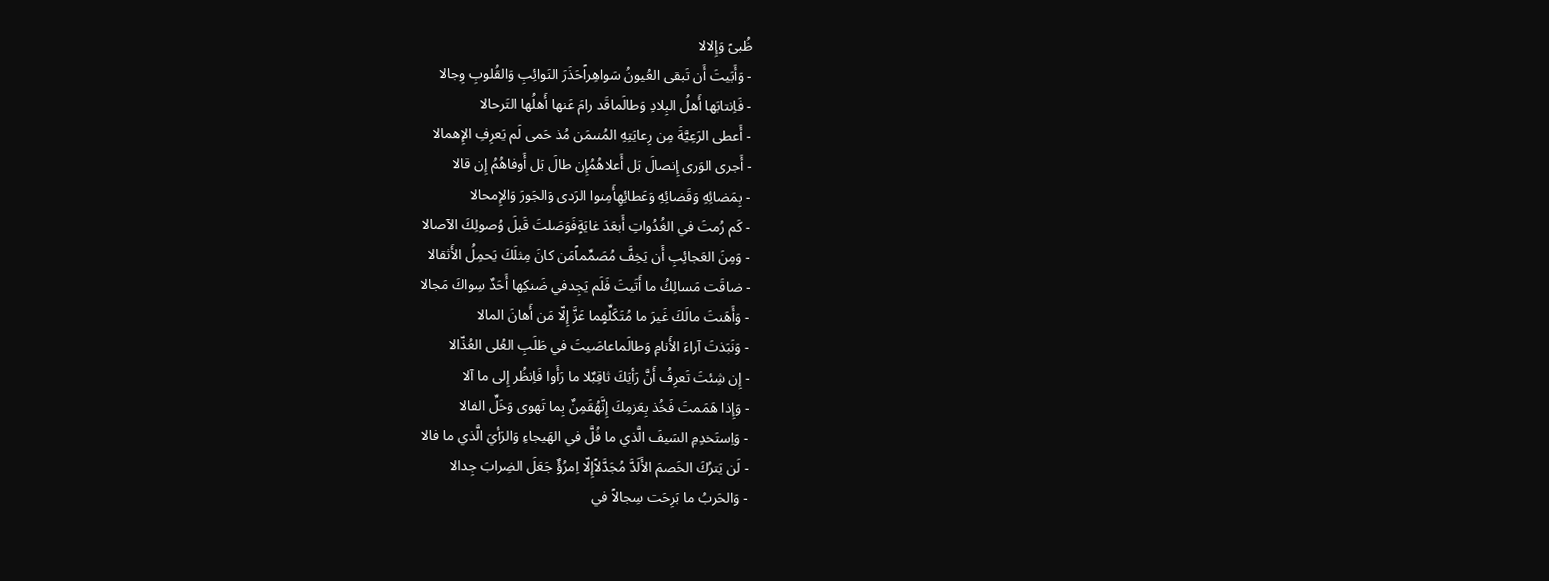ظُبىً وَإِلالا
- وَأَبَيتَ أَن تَبقى العُيونُ سَواهِراًحَذَرَ النَوائِبِ وَالقُلوبِ وِجالا
- فَاِنتابَها أَهلُ البِلادِ وَطالَماقَد رامَ عَنها أَهلُها التَرحالا
- أَعطى الرَعِيَّةَ مِن رِعايَتِهِ المُنىمَن مُذ حَمى لَم يَعرِفِ الإِهمالا
- أَجرى الوَرى إِنصالَ بَل أَعلاهُمُإِن طالَ بَل أَوفاهُمُ إِن قالا
- بِمَضائِهِ وَقَضائِهِ وَعَطائِهِأَمِنوا الرَدى وَالجَورَ وَالإِمحالا
- كَم رُمتَ في الغُدُواتِ أَبعَدَ غايَةٍفَوَصَلتَ قَبلَ وُصولِكَ الآصالا
- وَمِنَ العَجائِبِ أَن يَخِفَّ مُصَمِّماًمَن كانَ مِثلَكَ يَحمِلُ الأَثقالا
- ضاقَت مَسالِكُ ما أَتَيتَ فَلَم يَجِدفي ضَنكِها أَحَدٌ سِواكَ مَجالا
- وَأَهَنتَ مالَكَ غَيرَ ما مُتَكَلِّفٍما عَزَّ إِلّا مَن أَهانَ المالا
- وَنَبَذتَ آراءَ الأَنامِ وَطالَماعاصَيتَ في طَلَبِ العُلى العُذّالا
- إِن شِئتَ تَعرِفُ أَنَّ رَأيَكَ ثاقِبٌلا ما رَأَوا فَاِنظُر إِلى ما آلا
- وَإِذا هَمَمتَ فَخُذ بِعَزمِكَ إِنَّهُقَمِنٌ بِما تَهوى وَخَلِّ الفالا
- وَاِستَخدِمِ السَيفَ الَّذي ما فُلَّ في الهَيجاءِ وَالرَأيَ الَّذي ما فالا
- لَن يَترُكَ الخَصمَ الأَلَدَّ مُجَدَّلاًإِلّا اِمرُؤٌ جَعَلَ الضِرابَ جِدالا
- وَالحَربُ ما بَرِحَت سِجالاً في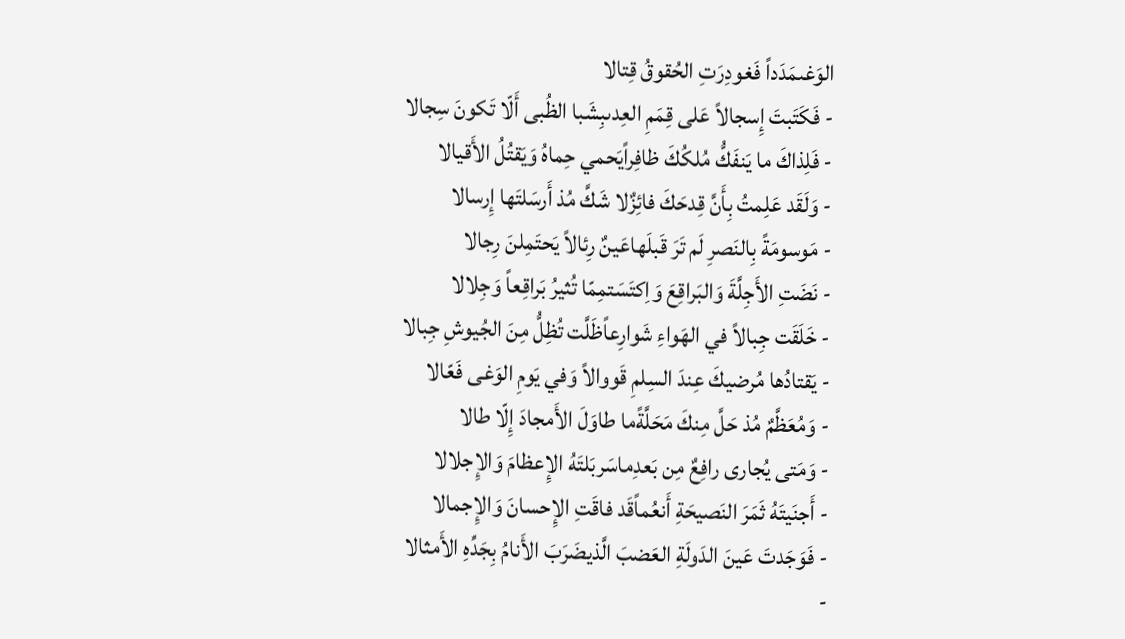الوَغىمَدَداً فَغودِرَتِ الحُقوقُ قِتالا
- فَكَتَبتَ إِسجالاً عَلى قِمَمِ العِدىبِشَبا الظُبى أَلّا تَكونَ سِجالا
- فَلِذاكَ ما يَنفَكُّ مُلكُكَ ظافِراًيَحمي حِماهُ وَيَقتُلُ الأَقيالا
- وَلَقَد عَلِمتُ بِأَنَّ قِدحَكَ فائِزٌلا شَكَّ مُذ أَرسَلتَها إِرسالا
- مَوسومَةً بِالنَصرِ لَم تَرَ قَبلَهاعَينٌ رِئالاً يَحتَمِلنَ رِجالا
- نَضَتِ الأَجِلَّةَ وَالبَراقِعَ وَاِكتَسَتمِمّا تُثيرُ بَراقِعاً وَجِلالا
- خَلَقَت جِبالاً في الهَواءِ شَوارِعاًظَلَّت تُظِلُّ مِنَ الجُيوشِ جِبالا
- يَقتادُها مُرضيكَ عِندَ السِلمِ قَووالاً وَفي يَومِ الوَغى فَعّالا
- وَمُعَظَّمٌ مُذ حَلَّ مِنكَ مَحَلَّةًما طاوَلَ الأَمجادَ إِلّا طالا
- وَمَتى يُجارى رافِعٌ مِن بَعدِماسَربَلتَهُ الإِعظامَ وَالإِجلالا
- أَجنَيتَهُ ثَمَرَ النَصيحَةِ أَنعُماًقَد فاقَتِ الإِحسانَ وَالإِجمالا
- فَوَجَدتَ عَينَ الدَولَةِ العَضبَ الَّذيضَرَبَ الأَنامُ بِجَدِّهِ الأَمثالا
-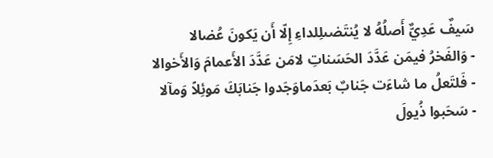سَيفٌ عَدِيٌّ أَصلُهُ لا يُنتَضىلِلداءِ إِلّا أَن يَكونَ عُضالا
- وَالفَخرُ فيمَن عَدَّدَ الحَسَناتِ لامَن عَدَّدَ الأَعمامَ وَالأَخوالا
- فَلتَعلُ ما شاءَت جَنابٌ بَعدَماوَجَدوا جَنابَكَ مَوئِلاً وَمآلا
- سَحَبوا ذُيولَ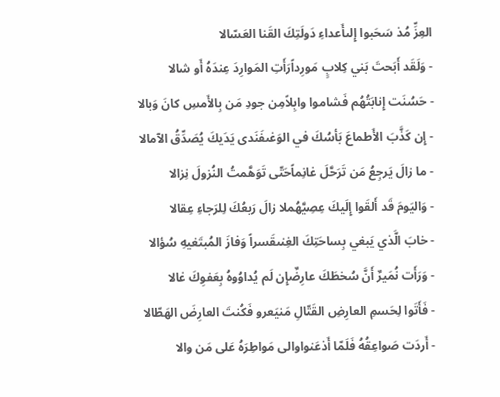العِزِّ مُذ سَحَبوا إِلىأَعداءِ دَولَتِكَ القَنا العَسّالا
- وَلَقَد أَبَحتَ بَني كِلابٍ مَورِداًرَأَتِ المَوارِدَ عِندَهُ أَو شالا
- حَسُنَت إِنابَتُهُم فَشاموا وابِلاًمِن جودِ مَن بِالأَمسِ كانَ وَبالا
- إِن كَذَّبَ الأَطماعَ بَأسُكَ في الوَغىفَنَدى يَدَيكَ يُصَدِّقُ الآمالا
- ما زالَ يَرجِعُ مَن تَرَحَّلَ غانِماًحَتّى تَوَهَّمتُ النُزولَ نِزالا
- وَاليَومَ قَد أَلقَوا إِلَيكَ عِصِيَّهُملا زالَ رَبعُكَ لِلرَجاءِ عِقالا
- خابَ الَّذي يَبغي بِساحَتِكَ الغِنىقَسراً وَفازَ المُبتَغيهِ سُؤالا
- وَرَأَت نُمَيرٌ أَنَّ سُخطَكَ عارِضٌإِن لَم يُداوُوهُ بِعَفوِكَ غالا
- فَأَتَوا لِحَسمِ العارِضِ القَتّالِ مَنيَعرو فَكُنتَ العارِضَ الهَطّالا
- أَردَت صَواعِقُهُ فَلَمّا أَذعَنواوالى مَواطِرَهُ عَلى مَن والا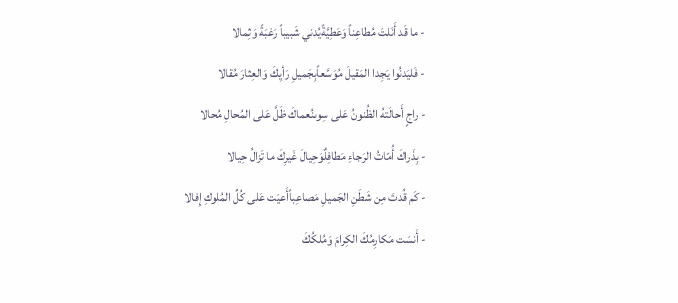- ما قَد أَنَلتَ مُطاعِناً وَعَطِيَّةًيُدني شَبيباً رَغبَةً وَثِمالا
- فَليَدنُوا يَجِدا المَقيلَ مُوَسَّعاًبِجَميلِ رَأيِكَ وَالعِثارَ مُقالا
- راجٍ أَحالَتهُ الظُنونُ عَلى سِوىنُعماكَ ظَلَّ عَلى المُحالِ مُحالا
- بِذَراكَ أُمّاتُ الرَجاءِ مَطافِلٌوَحِيالَ غَيرِكَ ما تَزالُ حِيالا
- كَم قُدتَ مِن شَطَنِ الجَميلِ مَصاعِباًأَعيَت عَلى كُلِّ المُلوكِ إِفالا
- أَنسَت مَكارِمُكَ الكِرامَ وَمُلكُكَ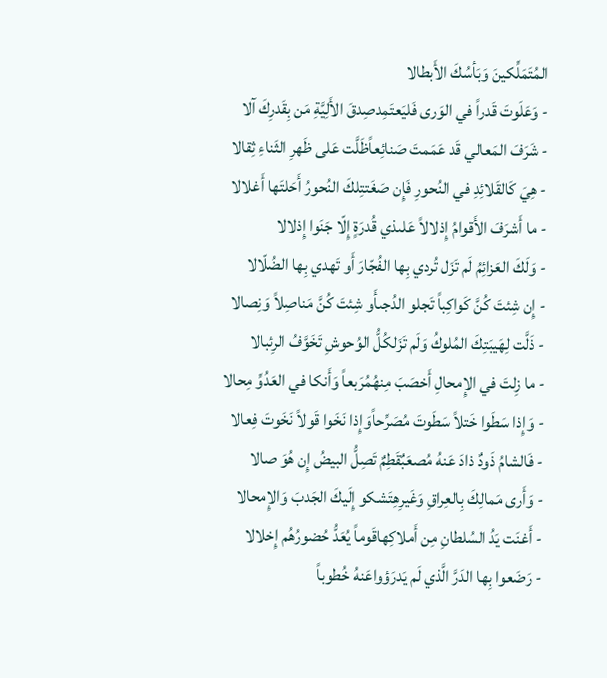المُتَمَلِّكينَ وَبَأسُكَ الأَبطالا
- وَعَلَوتَ قَدراً في الوَرى فَليَعتَمِدصِدقَ الأَلِيَّةِ مَن بِقَدرِكَ آلا
- شَرَفَ المَعالي قَد عَمَمتَ صَنائِعاًظَلَّت عَلى ظَهرِ الثَناءِ ثِقالا
- هِيَ كَالقَلائِدِ في النُحورِ فَإِن صَغَتتِلكَ النُحورُ أَحَلتَها أَغلالا
- ما أَشرَفَ الأَقوامُ إِذلالاً عَلىذي قُدرَةٍ إِلّا جَنَوا إِذلالا
- وَلَكَ العَزائِمُ لَم تَزَل تُردي بِها الفُجّارَ أَو تَهدي بِها الضُلّالا
- إِن شِئتَ كُنَّ كَواكِباً تَجلو الدُجىأَو شِئتَ كُنَّ مَناصِلاً وَنِصالا
- ذَلَّت لِهَيبَتِكَ المُلوكُ وَلَم تَزَلكُلُّ الوُحوشِ تَخَوَّفُ الرِئبالا
- ما زِلتَ في الإِمحالِ أَخصَبَ مِنهُمُرَبعاً وَأَنكا في العَدُوِّ مِحالا
- وَإِذا سَطَوا خَتلاً سَطَوتَ مُصَرِّحاًوَإِذا نَخَوا قَولاً نَخَوتَ فِعالا
- فَالشامُ ذَودٌ ذادَ عَنهُ مُصعَبٌقَطِمٌ تَصِلُّ البيضُ إِن هُوَ صالا
- وَأَرى مَمالِكَ بِالعِراقِ وَغَيرِهِتَشكو إِلَيكَ الجَدبَ وَالإِمحالا
- أَغنَت يَدُ السُلطانِ مِن أَملاكِهاقَوماً يُعَدُّ حُضورُهُم إِخلالا
- رَضَعوا بِها الدَرَّ الَّذي لَم يَدرَؤواعَنهُ خُطوباً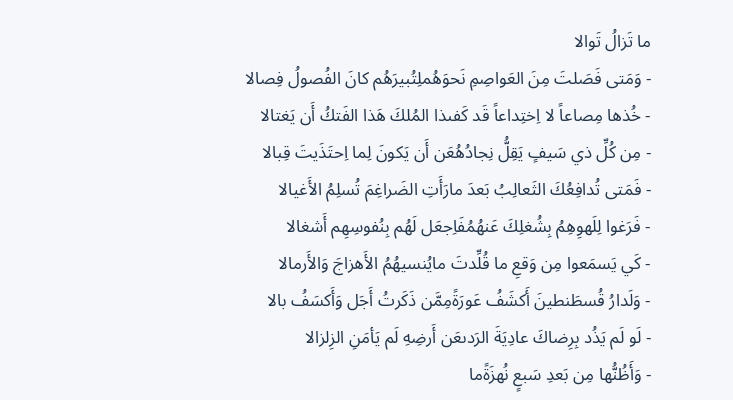ما تَزالُ تَوالا
- وَمَتى فَصَلتَ مِنَ العَواصِمِ نَحوَهُملِتُبيرَهُم كانَ الفُصولُ فِصالا
- خُذها مِصاعاً لا اِختِداعاً قَد كَفىذا المُلكَ هَذا الفَتكُ أَن يَغتالا
- مِن كُلِّ ذي سَيفٍ يَقِلُّ نِجادُهُعَن أَن يَكونَ لِما اِحتَذَيتَ قِبالا
- فَمَتى تُدافِعُكَ الثَعالِبُ بَعدَ مارَأَتِ الضَراغِمَ تُسلِمُ الأَغيالا
- فَرَغوا لِلَهوِهِمُ بِشُغلِكَ عَنهُمُفَاِجعَل لَهُم بِنُفوسِهِم أَشغالا
- كَي يَسمَعوا مِن وَقعِ ما قُلِّدتَ مايُنسيهُمُ الأَهزاجَ وَالأَرمالا
- وَلَدارُ قُسطَنطينَ أَكشَفُ عَورَةًمِمَّن ذَكَرتُ أَجَل وَأَكسَفُ بالا
- لَو لَم يَذُد بِرِضاكَ عادِيَةَ الرَدىعَن أَرضِهِ لَم يَأمَنِ الزِلزالا
- وَأَظُنُّها مِن بَعدِ سَبعٍ نُهزَةًما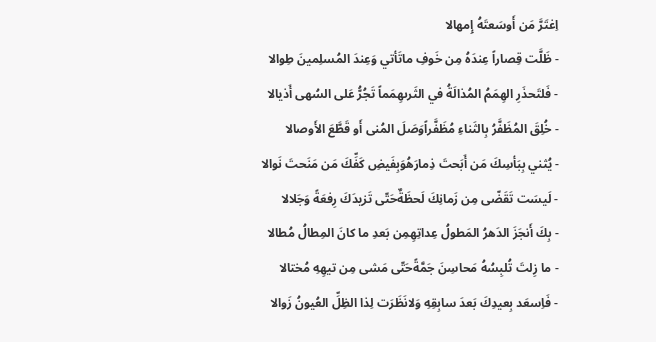اِغتَرَّ مَن أَوسَعتَهُ إِمهالا
- ظَلَّت قِصاراً عِندَهُ مِن خَوفِ ماتَأتي وَعِندَ المُسلِمينَ طِوالا
- فَلتَحذَرِ الهِمَمُ المُذالَةُ في الثَرىهِمَماً تَجُرُّ عَلى السُهى أَذيالا
- خُلِقَ المُظَفَّرُ بِالثَناءِ مُظَفَّراًوَصَلَ المُنى أَو قَطَّعَ الأَوصالا
- يُثني بِبَأسِكَ مَن أَبَحتَ ذِمارَهُوَبِفَيضِ كَفِّكَ مَن مَنَحتَ نَوالا
- لَيسَت تَقَضّى مِن زَمانِكَ لَحظَةٌحَتّى تَزيدَكَ رِفعَةً وَجَلالا
- بِكَ أَنجَزَ الدَهرُ المَطولُ عِداتِهِمِن بَعدِ ما كانَ المِطالُ مُطالا
- ما زِلتَ تُلبِسُهُ مَحاسِنَ جَمَّةًحَتّى مَشى مِن تيهِهِ مُختالا
- فَاِسعَد بِعيدِكَ بَعدَ سابِقِهِ وَلانَظَرَت لِذا الظِلِّ العُيونُ زَوالا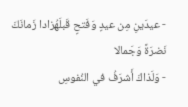- عيدَينِ مِن عيدٍ وَفَتحٍ قَبلَهُزادا زَمانَكَ نَضرَةً وَجَمالا
- وَلَذاكَ أَشرَفُ في النُفوسِ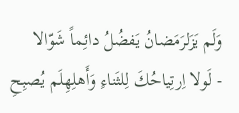وَلَم يَزَلرَمَضانُ يَفضُلُ دائِماً شَوّالا
- لَولا اِرتِياحُكَ لِلثَناءِ وَأَهلِهِلَم يُصبِحِ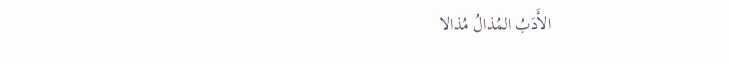الأَدَبُ المُذالُ مُذالا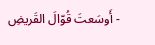- أَوسَعتَ قُوّالَ القَريضِ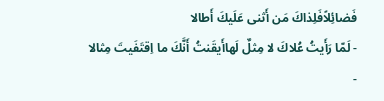فَضائِلاًفَلِذاكَ مَن أَثنى عَلَيكَ أَطالا
- لَمّا رَأَيتُ عُلاكَ لا مِثلٌ لَهاأَيقَنتُ أَنَّكَ ما اِقتَفَيتَ مِثالا
-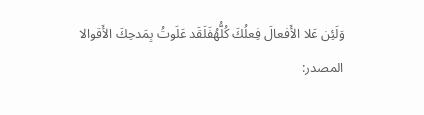وَلَئِن عَلا الأَفعالَ فِعلُكَ كُلُّهُفَلَقَد عَلَوتُ بِمَدحِكَ الأَقوالا
المصدر: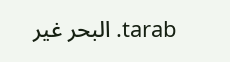tarab. البحر غير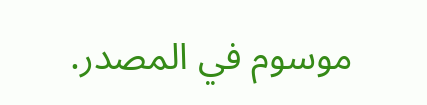موسوم في المصدر.